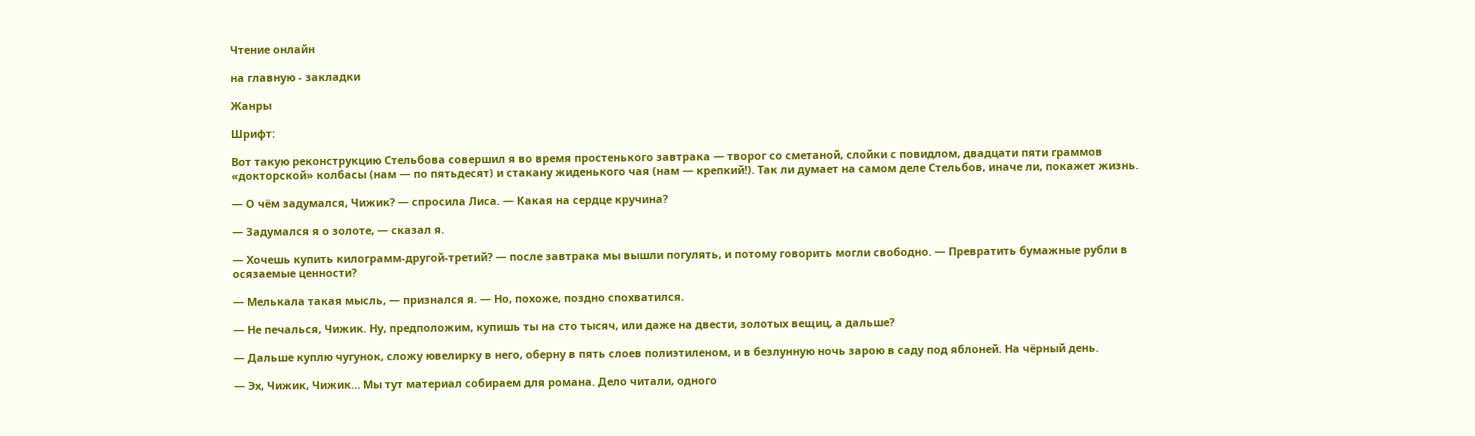Чтение онлайн

на главную - закладки

Жанры

Шрифт:

Вот такую реконструкцию Стельбова совершил я во время простенького завтрака — творог со сметаной, слойки с повидлом, двадцати пяти граммов «докторской» колбасы (нам — по пятьдесят) и стакану жиденького чая (нам — крепкий!). Так ли думает на самом деле Стельбов, иначе ли, покажет жизнь.

— О чём задумался, Чижик? — спросила Лиса. — Какая на сердце кручина?

— Задумался я о золоте, — сказал я.

— Хочешь купить килограмм-другой-третий? — после завтрака мы вышли погулять, и потому говорить могли свободно. — Превратить бумажные рубли в осязаемые ценности?

— Мелькала такая мысль, — признался я. — Но, похоже, поздно спохватился.

— Не печалься, Чижик. Ну, предположим, купишь ты на сто тысяч, или даже на двести, золотых вещиц, а дальше?

— Дальше куплю чугунок, сложу ювелирку в него, оберну в пять слоев полиэтиленом, и в безлунную ночь зарою в саду под яблоней. На чёрный день.

— Эх, Чижик, Чижик… Мы тут материал собираем для романа. Дело читали, одного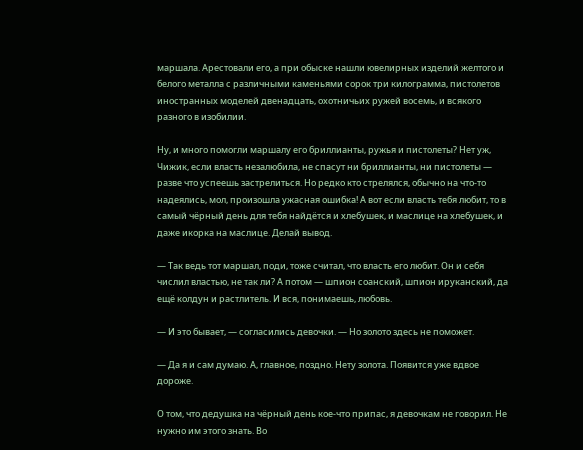маршала. Арестовали его, а при обыске нашли ювелирных изделий желтого и белого металла с различными каменьями сорок три килограмма, пистолетов иностранных моделей двенадцать, охотничьих ружей восемь, и всякого разного в изобилии.

Ну, и много помогли маршалу его бриллианты, ружья и пистолеты? Нет уж, Чижик, если власть незалюбила, не спасут ни бриллианты, ни пистолеты — разве что успеешь застрелиться. Но редко кто стрелялся, обычно на что-то надеялись, мол, произошла ужасная ошибка! А вот если власть тебя любит, то в самый чёрный день для тебя найдётся и хлебушек, и маслице на хлебушек, и даже икорка на маслице. Делай вывод.

— Так ведь тот маршал, поди, тоже считал, что власть его любит. Он и себя числил властью, не так ли? А потом — шпион соанский, шпион ируканский, да ещё колдун и растлитель. И вся, понимаешь, любовь.

— И это бывает, — согласились девочки. — Но золото здесь не поможет.

— Да я и сам думаю. А, главное, поздно. Нету золота. Появится уже вдвое дороже.

О том, что дедушка на чёрный день кое-что припас, я девочкам не говорил. Не нужно им этого знать. Во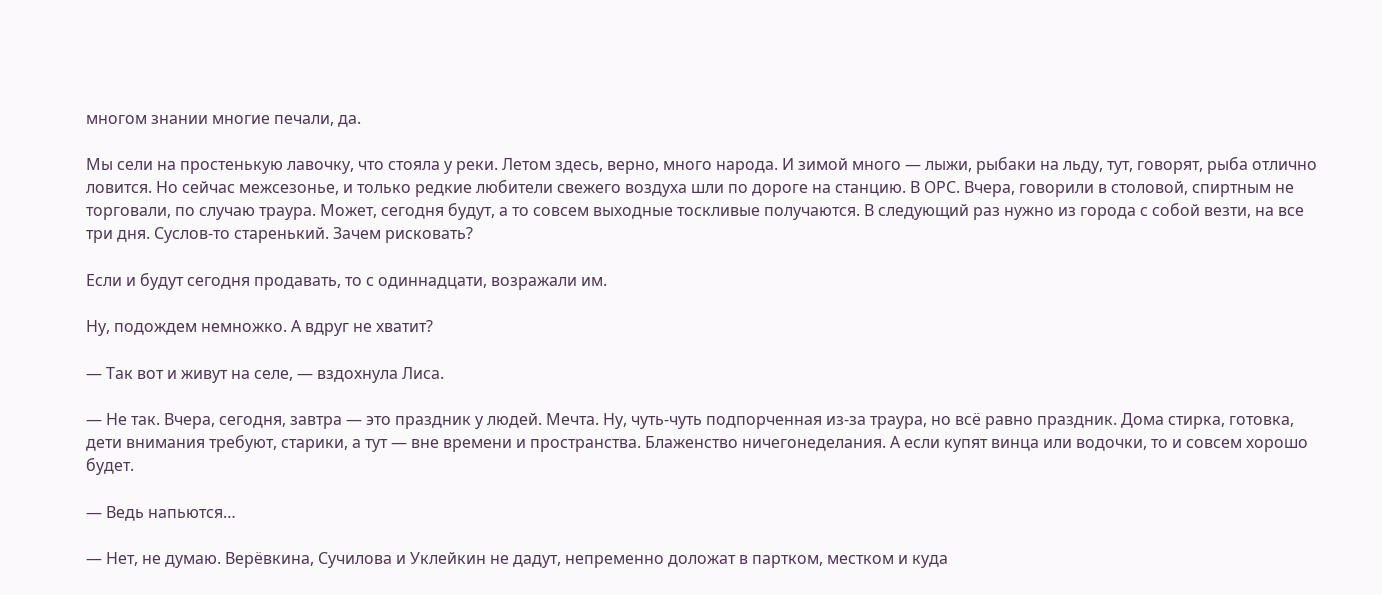многом знании многие печали, да.

Мы сели на простенькую лавочку, что стояла у реки. Летом здесь, верно, много народа. И зимой много — лыжи, рыбаки на льду, тут, говорят, рыба отлично ловится. Но сейчас межсезонье, и только редкие любители свежего воздуха шли по дороге на станцию. В ОРС. Вчера, говорили в столовой, спиртным не торговали, по случаю траура. Может, сегодня будут, а то совсем выходные тоскливые получаются. В следующий раз нужно из города с собой везти, на все три дня. Суслов-то старенький. Зачем рисковать?

Если и будут сегодня продавать, то с одиннадцати, возражали им.

Ну, подождем немножко. А вдруг не хватит?

— Так вот и живут на селе, — вздохнула Лиса.

— Не так. Вчера, сегодня, завтра — это праздник у людей. Мечта. Ну, чуть-чуть подпорченная из-за траура, но всё равно праздник. Дома стирка, готовка, дети внимания требуют, старики, а тут — вне времени и пространства. Блаженство ничегонеделания. А если купят винца или водочки, то и совсем хорошо будет.

— Ведь напьются…

— Нет, не думаю. Верёвкина, Сучилова и Уклейкин не дадут, непременно доложат в партком, местком и куда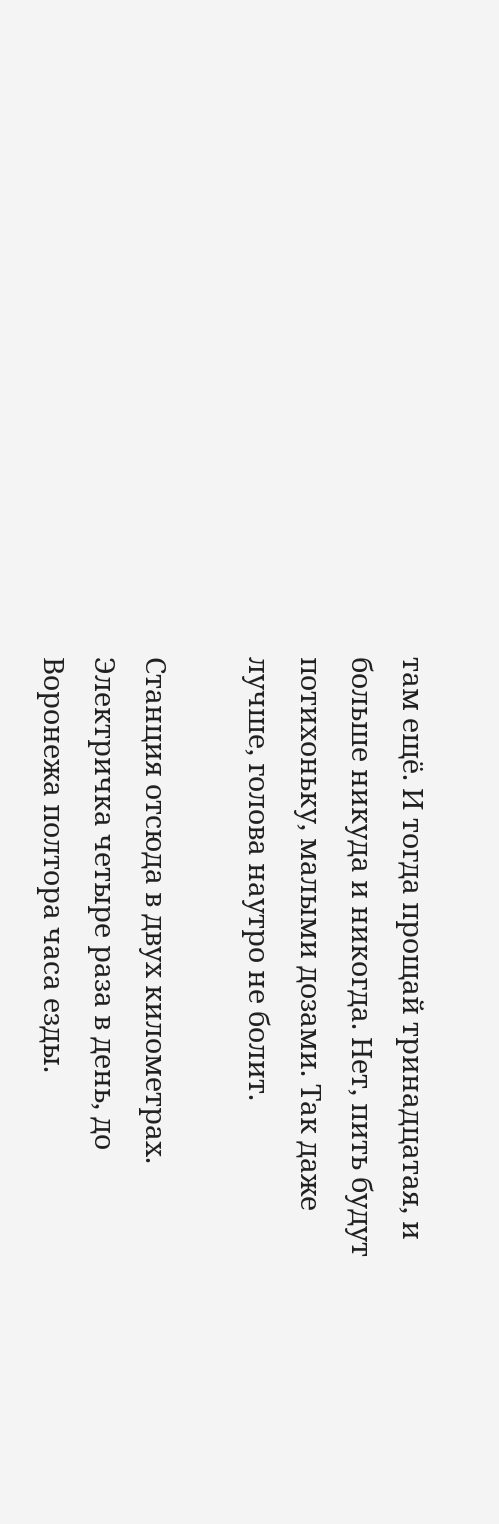там ещё. И тогда прощай тринадцатая, и больше никуда и никогда. Нет, пить будут потихоньку, малыми дозами. Так даже лучше, голова наутро не болит.

Станция отсюда в двух километрах. Электричка четыре раза в день, до Воронежа полтора часа езды.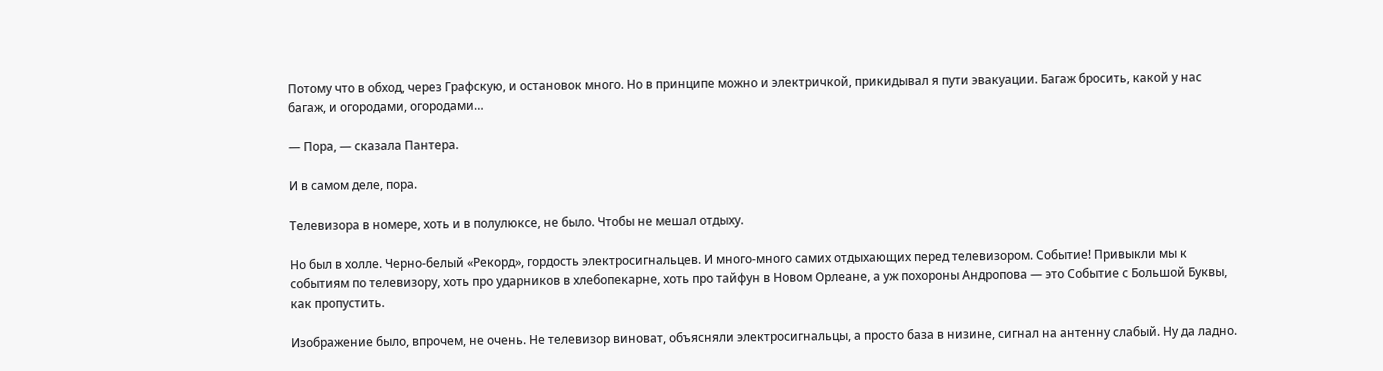Потому что в обход, через Графскую, и остановок много. Но в принципе можно и электричкой, прикидывал я пути эвакуации. Багаж бросить, какой у нас багаж, и огородами, огородами…

— Пора, — сказала Пантера.

И в самом деле, пора.

Телевизора в номере, хоть и в полулюксе, не было. Чтобы не мешал отдыху.

Но был в холле. Черно-белый «Рекорд», гордость электросигнальцев. И много-много самих отдыхающих перед телевизором. Событие! Привыкли мы к событиям по телевизору, хоть про ударников в хлебопекарне, хоть про тайфун в Новом Орлеане, а уж похороны Андропова — это Событие с Большой Буквы, как пропустить.

Изображение было, впрочем, не очень. Не телевизор виноват, объясняли электросигнальцы, а просто база в низине, сигнал на антенну слабый. Ну да ладно.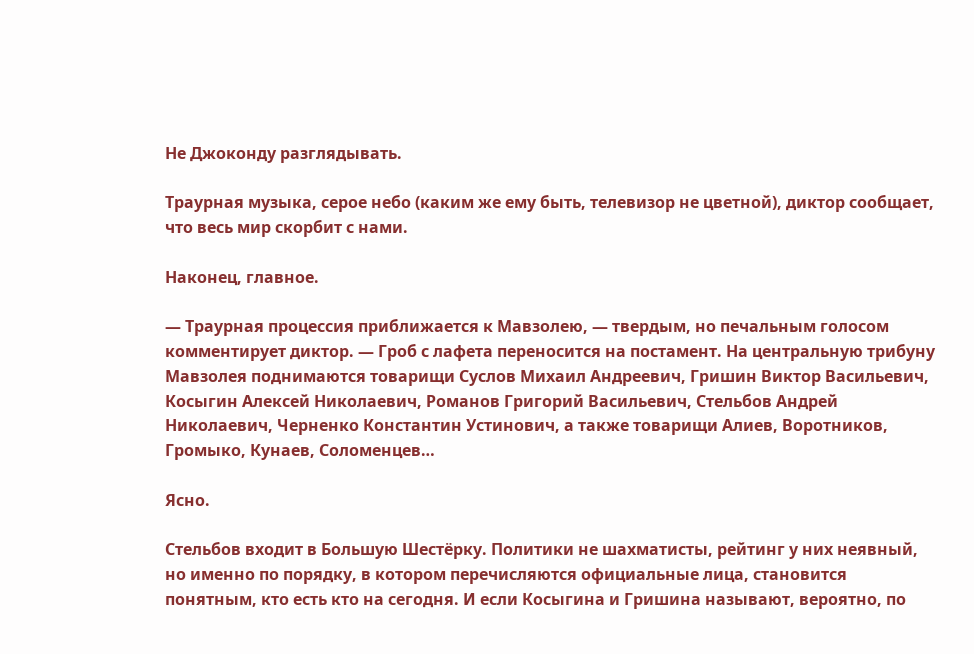Не Джоконду разглядывать.

Траурная музыка, серое небо (каким же ему быть, телевизор не цветной), диктор сообщает, что весь мир скорбит с нами.

Наконец, главное.

— Траурная процессия приближается к Мавзолею, — твердым, но печальным голосом комментирует диктор. — Гроб с лафета переносится на постамент. На центральную трибуну Мавзолея поднимаются товарищи Суслов Михаил Андреевич, Гришин Виктор Васильевич, Косыгин Алексей Николаевич, Романов Григорий Васильевич, Стельбов Андрей Николаевич, Черненко Константин Устинович, а также товарищи Алиев, Воротников, Громыко, Кунаев, Соломенцев…

Ясно.

Стельбов входит в Большую Шестёрку. Политики не шахматисты, рейтинг у них неявный, но именно по порядку, в котором перечисляются официальные лица, становится понятным, кто есть кто на сегодня. И если Косыгина и Гришина называют, вероятно, по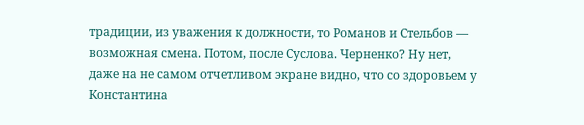традиции, из уважения к должности, то Романов и Стельбов — возможная смена. Потом, после Суслова. Черненко? Ну нет, даже на не самом отчетливом экране видно, что со здоровьем у Константина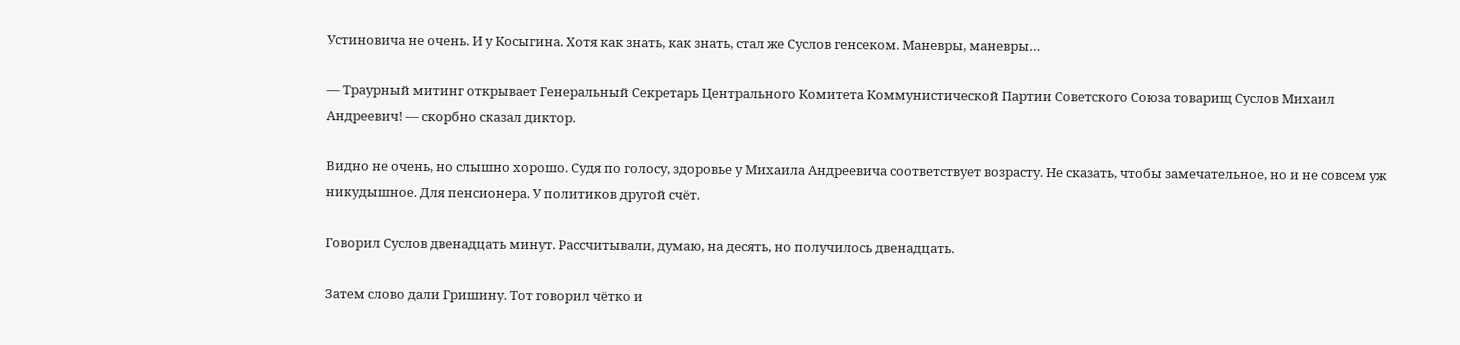Устиновича не очень. И у Косыгина. Хотя как знать, как знать, стал же Суслов генсеком. Маневры, маневры…

— Траурный митинг открывает Генеральный Секретарь Центрального Комитета Коммунистической Партии Советского Союза товарищ Суслов Михаил Андреевич! — скорбно сказал диктор.

Видно не очень, но слышно хорошо. Судя по голосу, здоровье у Михаила Андреевича соответствует возрасту. Не сказать, чтобы замечательное, но и не совсем уж никудышное. Для пенсионера. У политиков другой счёт.

Говорил Суслов двенадцать минут. Рассчитывали, думаю, на десять, но получилось двенадцать.

Затем слово дали Гришину. Тот говорил чётко и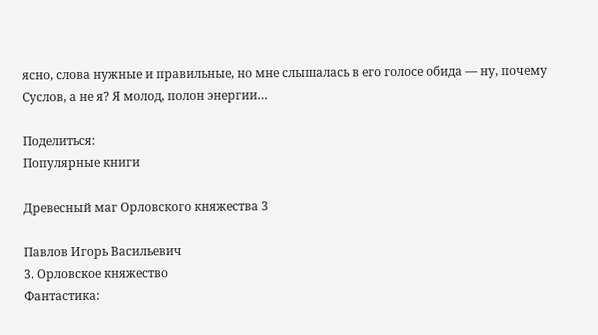ясно, слова нужные и правильные, но мне слышалась в его голосе обида — ну, почему Суслов, а не я? Я молод, полон энергии…

Поделиться:
Популярные книги

Древесный маг Орловского княжества 3

Павлов Игорь Васильевич
3. Орловское княжество
Фантастика: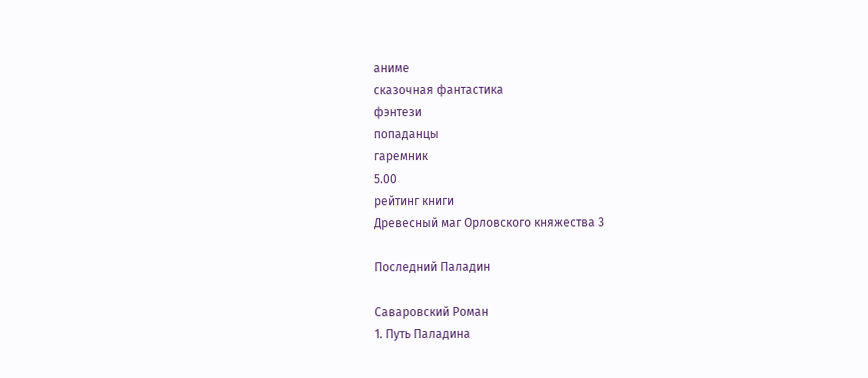аниме
сказочная фантастика
фэнтези
попаданцы
гаремник
5.00
рейтинг книги
Древесный маг Орловского княжества 3

Последний Паладин

Саваровский Роман
1. Путь Паладина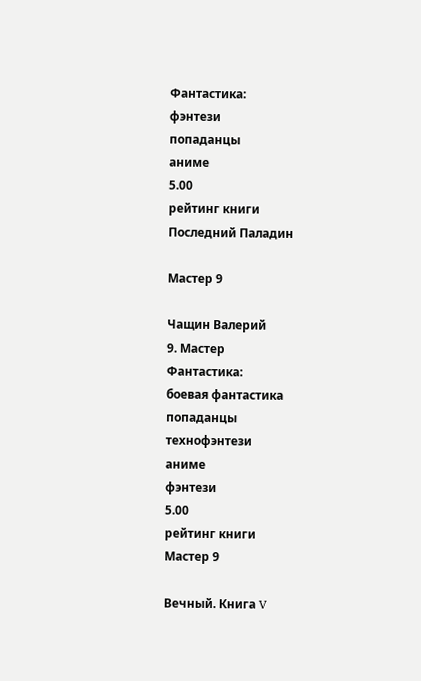Фантастика:
фэнтези
попаданцы
аниме
5.00
рейтинг книги
Последний Паладин

Мастер 9

Чащин Валерий
9. Мастер
Фантастика:
боевая фантастика
попаданцы
технофэнтези
аниме
фэнтези
5.00
рейтинг книги
Мастер 9

Вечный. Книга V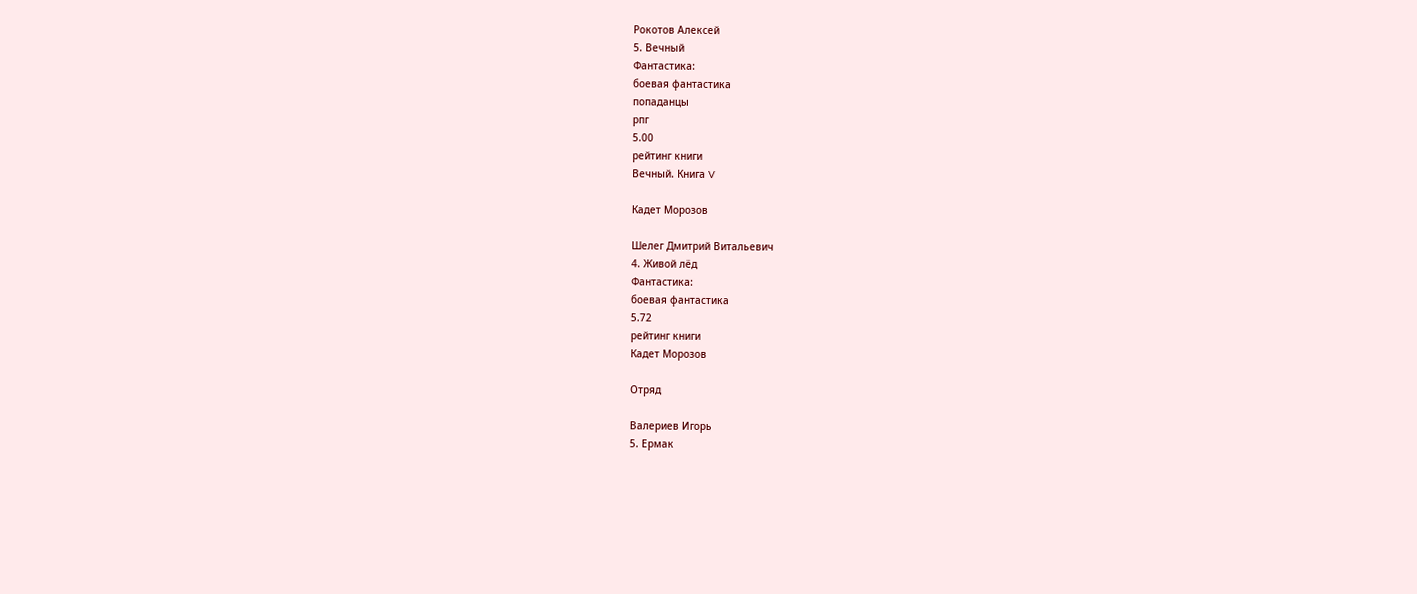Рокотов Алексей
5. Вечный
Фантастика:
боевая фантастика
попаданцы
рпг
5.00
рейтинг книги
Вечный. Книга V

Кадет Морозов

Шелег Дмитрий Витальевич
4. Живой лёд
Фантастика:
боевая фантастика
5.72
рейтинг книги
Кадет Морозов

Отряд

Валериев Игорь
5. Ермак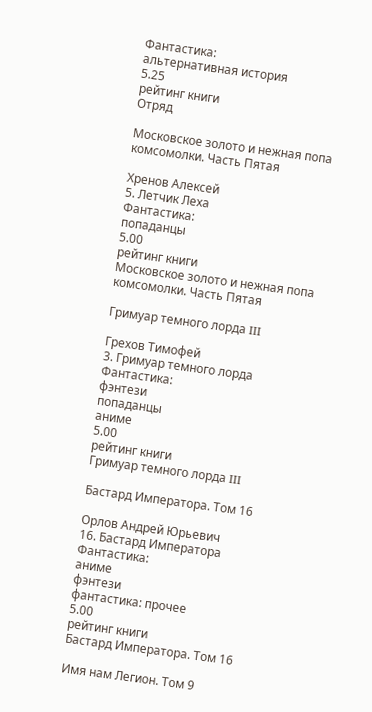Фантастика:
альтернативная история
5.25
рейтинг книги
Отряд

Московское золото и нежная попа комсомолки. Часть Пятая

Хренов Алексей
5. Летчик Леха
Фантастика:
попаданцы
5.00
рейтинг книги
Московское золото и нежная попа комсомолки. Часть Пятая

Гримуар темного лорда III

Грехов Тимофей
3. Гримуар темного лорда
Фантастика:
фэнтези
попаданцы
аниме
5.00
рейтинг книги
Гримуар темного лорда III

Бастард Императора. Том 16

Орлов Андрей Юрьевич
16. Бастард Императора
Фантастика:
аниме
фэнтези
фантастика: прочее
5.00
рейтинг книги
Бастард Императора. Том 16

Имя нам Легион. Том 9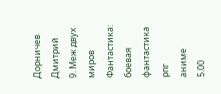Дорничев Дмитрий
9. Меж двух миров
Фантастика:
боевая фантастика
рпг
аниме
5.00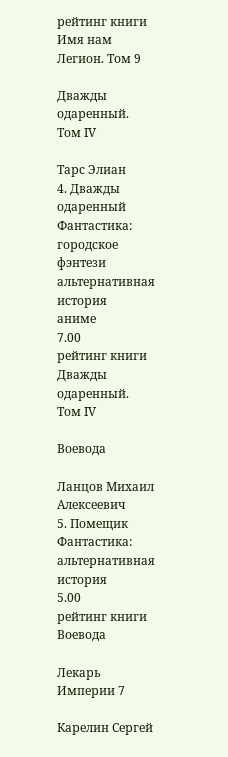рейтинг книги
Имя нам Легион. Том 9

Дважды одаренный. Том IV

Тарс Элиан
4. Дважды одаренный
Фантастика:
городское фэнтези
альтернативная история
аниме
7.00
рейтинг книги
Дважды одаренный. Том IV

Воевода

Ланцов Михаил Алексеевич
5. Помещик
Фантастика:
альтернативная история
5.00
рейтинг книги
Воевода

Лекарь Империи 7

Карелин Сергей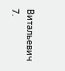Витальевич
7.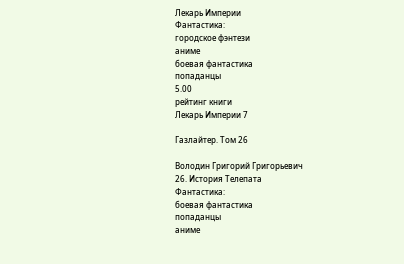Лекарь Империи
Фантастика:
городское фэнтези
аниме
боевая фантастика
попаданцы
5.00
рейтинг книги
Лекарь Империи 7

Газлайтер. Том 26

Володин Григорий Григорьевич
26. История Телепата
Фантастика:
боевая фантастика
попаданцы
аниме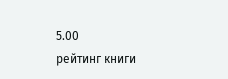5.00
рейтинг книги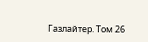Газлайтер. Том 26